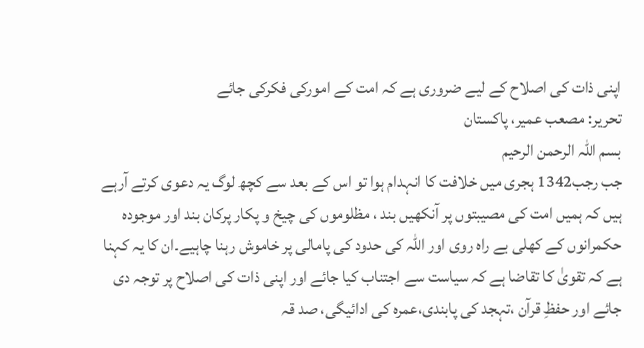اپنی ذات کی اصلاح کے لیے ضروری ہے کہ امت کے امورکی فکرکی جائے
تحریر: مصعب عمیر، پاکستان
بسم اللہ الرحمن الرحیم
جب رجب1342 ہجری میں خلافت کا انہدام ہوا تو اس کے بعد سے کچھ لوگ یہ دعوی کرتے آرہے ہیں کہ ہمیں امت کی مصیبتوں پر آنکھیں بند ، مظلوموں کی چیخ و پکار پرکان بند اور موجودہ حکمرانوں کے کھلی بے راہ روی اور اللہ کی حدود کی پامالی پر خاموش رہنا چاہیے۔ان کا یہ کہنا ہے کہ تقویٰ کا تقاضا ہے کہ سیاست سے اجتناب کیا جائے اور اپنی ذات کی اصلاح پر توجہ دی جائے اور حفظِ قرآن ،تہجد کی پابندی،عمرہ کی ادائیگی، صد قہ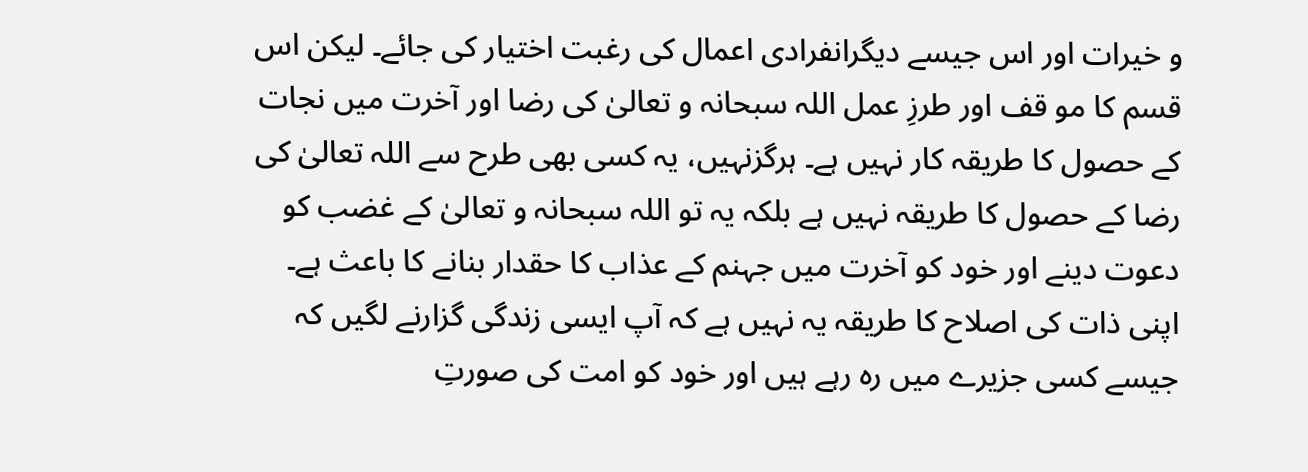و خیرات اور اس جیسے دیگرانفرادی اعمال کی رغبت اختیار کی جائے۔ لیکن اس قسم کا مو قف اور طرزِ عمل اللہ سبحانہ و تعالیٰ کی رضا اور آخرت میں نجات کے حصول کا طریقہ کار نہیں ہے۔ ہرگزنہیں، یہ کسی بھی طرح سے اللہ تعالیٰ کی رضا کے حصول کا طریقہ نہیں ہے بلکہ یہ تو اللہ سبحانہ و تعالیٰ کے غضب کو دعوت دینے اور خود کو آخرت میں جہنم کے عذاب کا حقدار بنانے کا باعث ہے۔ اپنی ذات کی اصلاح کا طریقہ یہ نہیں ہے کہ آپ ایسی زندگی گزارنے لگیں کہ جیسے کسی جزیرے میں رہ رہے ہیں اور خود کو امت کی صورتِ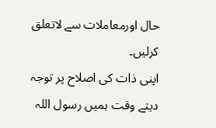حال اورمعاملات سے لاتعلق کرلیں۔
اپنی ذات کی اصلاح پر توجہ دیتے وقت ہمیں رسول اللہ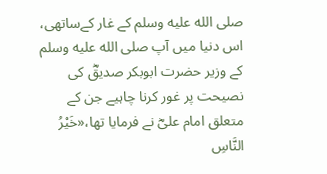صلى الله عليه وسلم کے غار کےساتھی، اس دنیا میں آپ صلى الله عليه وسلم کے وزیر حضرت ابوبکر صدیقؓ کی نصیحت پر غور کرنا چاہیے جن کے متعلق امام علیؓ نے فرمایا تھا،«خَيْرُ النَّاسِ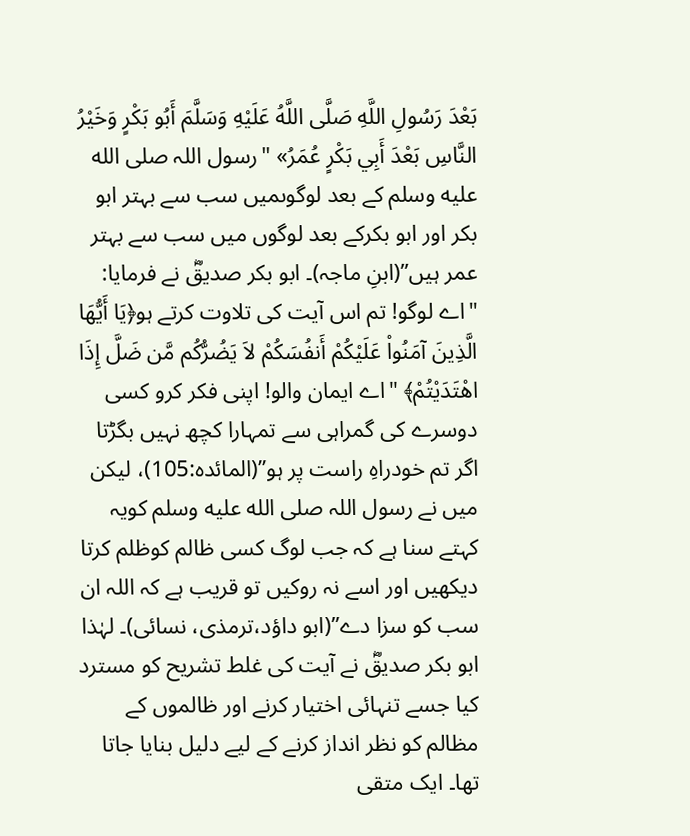بَعْدَ رَسُولِ اللَّهِ صَلَّى اللَّهُ عَلَيْهِ وَسَلَّمَ أَبُو بَكْرٍ وَخَيْرُ النَّاسِ بَعْدَ أَبِي بَكْرٍ عُمَرُ» "رسول اللہ صلى الله عليه وسلم کے بعد لوگوںمیں سب سے بہتر ابو بکر اور ابو بکرکے بعد لوگوں میں سب سے بہتر عمر ہیں”(ابنِ ماجہ)۔ ابو بکر صدیقؓ نے فرمایا: "اے لوگو! تم اس آیت کی تلاوت کرتے ہو﴿يَا أَيُّهَا الَّذِينَ آمَنُواْ عَلَيْكُمْ أَنفُسَكُمْ لاَ يَضُرُّكُم مَّن ضَلَّ إِذَا اهْتَدَيْتُمْ﴾ "اے ایمان والو! اپنی فکر کرو کسی دوسرے کی گمراہی سے تمہارا کچھ نہیں بگڑتا اگر تم خودراہِ راست پر ہو”(المائدہ:105)، لیکن میں نے رسول اللہ صلى الله عليه وسلم کویہ کہتے سنا ہے کہ جب لوگ کسی ظالم کوظلم کرتا دیکھیں اور اسے نہ روکیں تو قریب ہے کہ اللہ ان سب کو سزا دے”(ابو داؤد،ترمذی، نسائی)۔ لہٰذا ابو بکر صدیقؓ نے آیت کی غلط تشریح کو مسترد کیا جسے تنہائی اختیار کرنے اور ظالموں کے مظالم کو نظر انداز کرنے کے لیے دلیل بنایا جاتا تھا۔ ایک متقی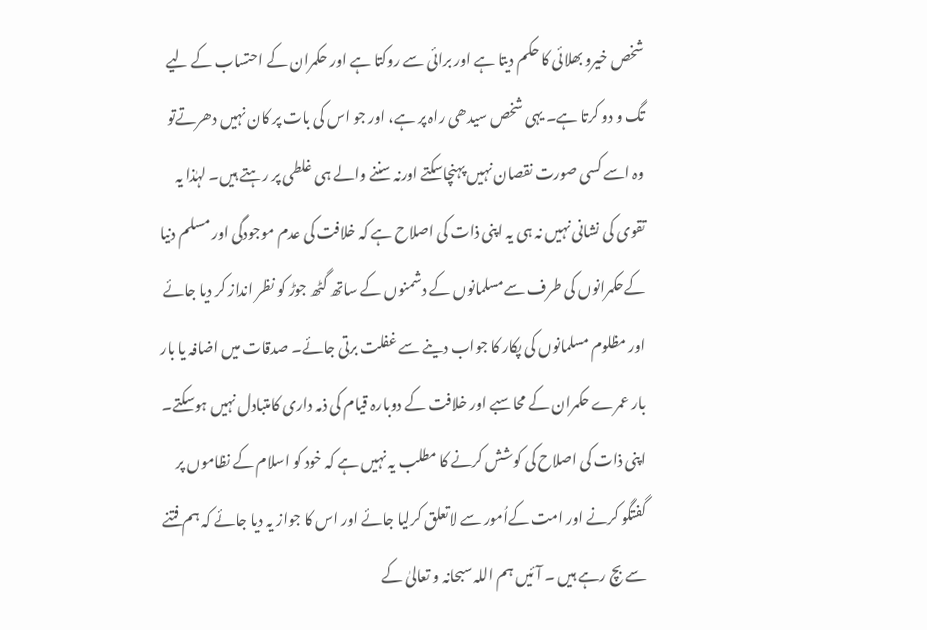شخص خیرو بھلائی کا حکم دیتا ہے اور برائی سے روکتا ہے اور حکمران کے احتساب کے لیے تگ و دو کرتا ہے۔ یہی شخص سیدھی راہ پر ہے، اور جو اس کی بات پر کان نہیں دھرتےتو وہ اسے کسی صورت نقصان نہیں پہنچاسکتے اورنہ سننے والے ہی غلطی پر رہتے ہیں۔ لہٰذا یہ تقوی کی نشانی نہیں نہ ہی یہ اپنی ذات کی اصلاح ہے کہ خلافت کی عدم موجودگی اور مسلم دنیا کےحکمرانوں کی طرف سےمسلمانوں کے دشمنوں کے ساتھ گٹھ جوڑ کو نظر انداز کر دیا جائے اور مظلوم مسلمانوں کی پکار کا جواب دینے سے غفلت برتی جائے۔ صدقات میں اضافہ یا بار بار عمرے حکمران کے محاسبے اور خلافت کے دوبارہ قیام کی ذمہ داری کامتبادل نہیں ہوسکتے۔
اپنی ذات کی اصلاح کی کوشش کرنے کا مطلب یہ نہیں ہے کہ خود کو اسلام کے نظاموں پر گفتگو کرنے اور امت کےاُمور سے لاتعلق کرلیا جائے اور اس کا جواز یہ دیا جائے کہ ہم فتنے سے بچ رہے ہیں ۔ آئیں ہم اللہ سبحانہ و تعالیٰ کے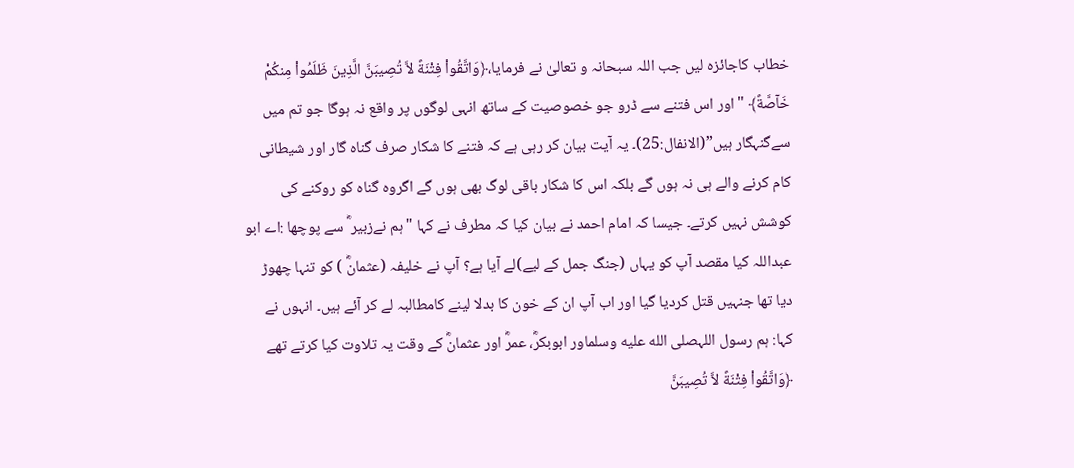خطاب کاجائزہ لیں جب اللہ سبحانہ و تعالیٰ نے فرمایا،﴿وَاتَّقُواْ فِتْنَةً لاَّ تُصِيبَنَّ الَّذِينَ ظَلَمُواْ مِنكُمْ خَآصَّةً﴾ "اور اس فتنے سے ڈرو جو خصوصیت کے ساتھ انہی لوگوں پر واقع نہ ہوگا جو تم میں سےگنہگار ہیں”(الانفال:25)۔ یہ آیت بیان کر رہی ہے کہ فتنے کا شکار صرف گناہ گار اور شیطانی کام کرنے والے ہی نہ ہوں گے بلکہ اس کا شکار باقی لوگ بھی ہوں گے اگروہ گناہ کو روکنے کی کوشش نہیں کرتے۔ جیسا کہ امام احمد نے بیان کیا کہ مطرف نے کہا "ہم نےزبیر ؓ سے پوچھا :اے ابو عبداللہ کیا مقصد آپ کو یہاں (جنگ جمل کے لیے)لے آیا ہے؟ آپ نے خلیفہ (عثمانؓ ) کو تنہا چھوڑ دیا تھا جنہیں قتل کردیا گیا اور اب آپ ان کے خون کا بدلا لینے کامطالبہ لے کر آئے ہیں۔ انہوں نے کہا: ہم رسول اللہصلى الله عليه وسلماور ابوبکرؓ، عمرؓ اور عثمانؓ کے وقت یہ تلاوت کیا کرتے تھے ﴿وَاتَّقُواْ فِتْنَةً لاَّ تُصِيبَنَّ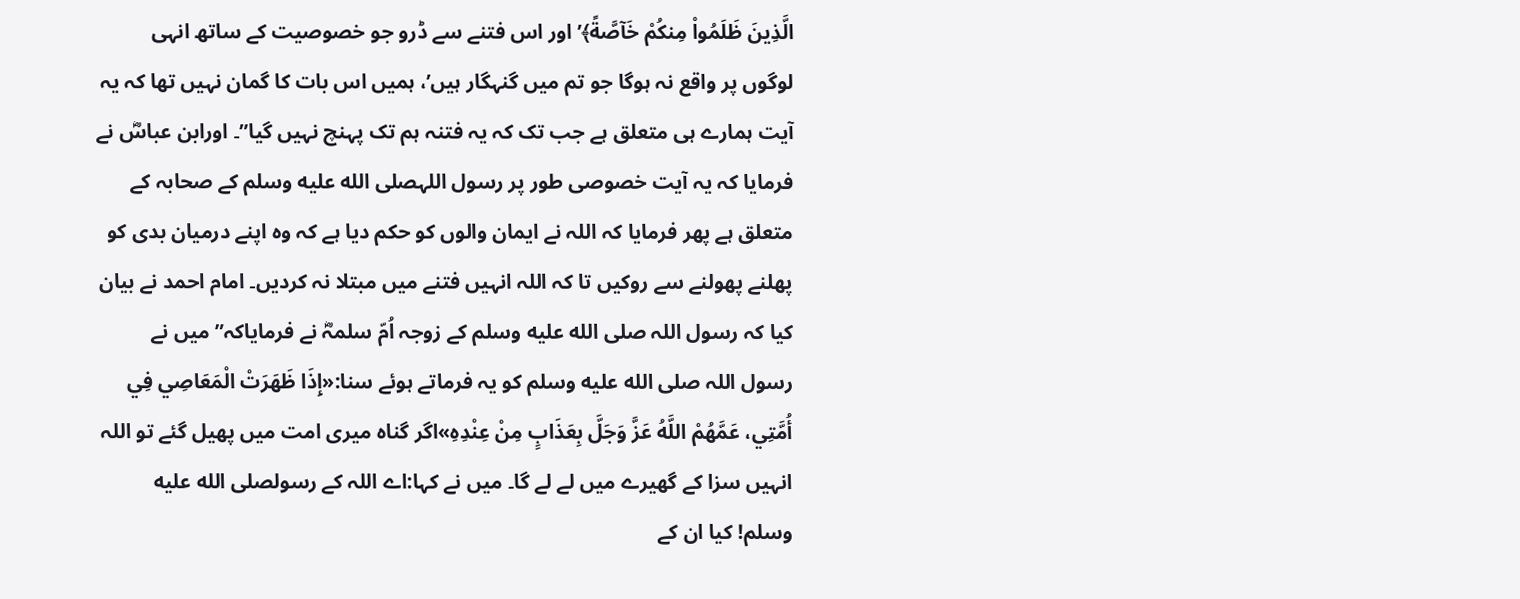الَّذِينَ ظَلَمُواْ مِنكُمْ خَآصَّةً﴾’اور اس فتنے سے ڈرو جو خصوصیت کے ساتھ انہی لوگوں پر واقع نہ ہوگا جو تم میں گنہگار ہیں’، ہمیں اس بات کا گمان نہیں تھا کہ یہ آیت ہمارے ہی متعلق ہے جب تک کہ یہ فتنہ ہم تک پہنچ نہیں گیا”۔ اورابن عباسؓ نے فرمایا کہ یہ آیت خصوصی طور پر رسول اللہصلى الله عليه وسلم کے صحابہ کے متعلق ہے پھر فرمایا کہ اللہ نے ایمان والوں کو حکم دیا ہے کہ وہ اپنے درمیان بدی کو پھلنے پھولنے سے روکیں تا کہ اللہ انہیں فتنے میں مبتلا نہ کردیں۔ امام احمد نے بیان کیا کہ رسول اللہ صلى الله عليه وسلم کے زوجہ اُمّ سلمہؓ نے فرمایاکہ”میں نے رسول اللہ صلى الله عليه وسلم کو یہ فرماتے ہوئے سنا:«إِذَا ظَهَرَتْ الْمَعَاصِي فِي أُمَّتِي، عَمَّهُمْ اللَّهُ عَزَّ وَجَلَّ بِعَذَابٍ مِنْ عِنْدِهِ»اگر گناہ میری امت میں پھیل گئے تو اللہ انہیں سزا کے گھیرے میں لے لے گا۔ میں نے کہا:اے اللہ کے رسولصلى الله عليه وسلم! کیا ان کے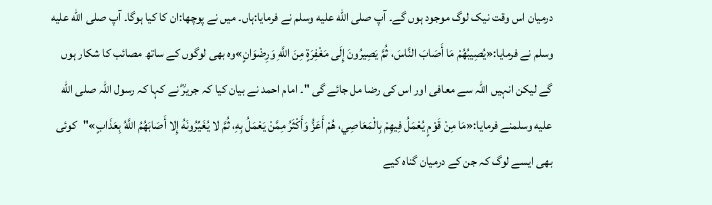درمیان اس وقت نیک لوگ موجود ہوں گے۔ آپ صلى الله عليه وسلم نے فرمایا:ہاں۔ میں نے پوچھا:ان کا کیا ہوگا۔ آپ صلى الله عليه وسلم نے فرمایا:«يُصِيبُهُمْ مَا أَصَابَ النَّاسَ، ثُمَّ يَصِيرُونَ إِلَى مَغْفِرَةٍ مِنَ اللَّهِ وَرِضْوَانٍ»وہ بھی لوگوں کے ساتھ مصائب کا شکار ہوں گے لیکن انہیں اللہ سے معافی اور اس کی رضا مل جائے گی "۔ امام احمد نے بیان کیا کہ جریرؓ نے کہا کہ رسول اللہ صلى الله عليه وسلمنے فرمایا:«مَا مِنْ قَوْمٍ يُعْمَلُ فِيهِمْ بِالْمَعَاصِي، هُمْ أَعَزُّ وَأَكْثَرُ مِمَّنْ يَعْمَلُ بِهِ، ثُمَّ لا يُغَيِّرُونَهُ إِلا أَصَابَهُمُ اللَّهُ بِعَذَابٍ»"کوئی بھی ایسے لوگ کہ جن کے درمیان گناہ کیے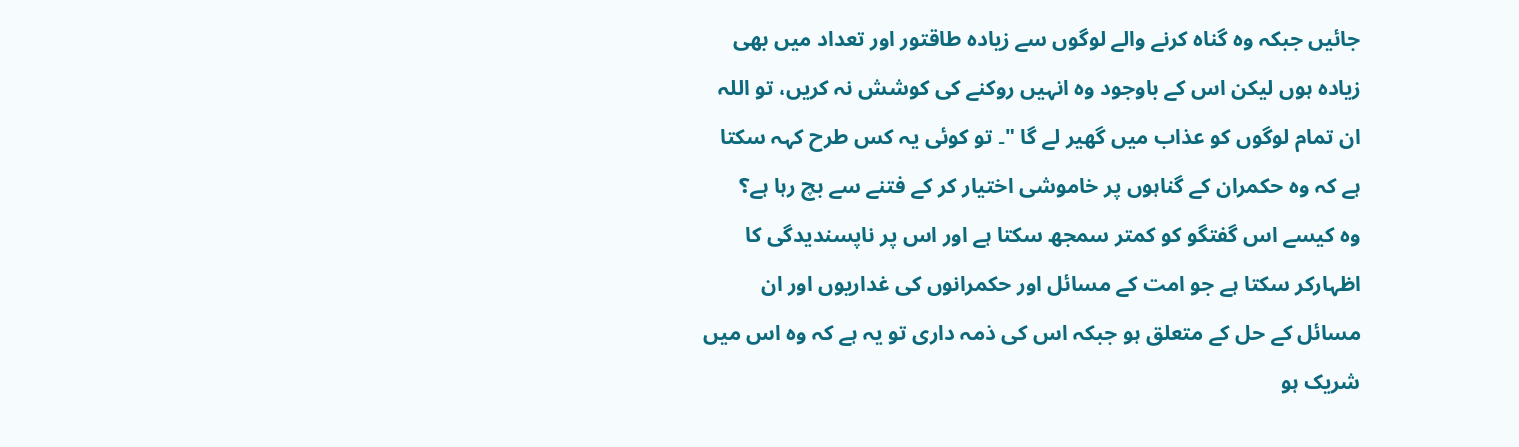جائیں جبکہ وہ گناہ کرنے والے لوگوں سے زیادہ طاقتور اور تعداد میں بھی زیادہ ہوں لیکن اس کے باوجود وہ انہیں روکنے کی کوشش نہ کریں، تو اللہ ان تمام لوگوں کو عذاب میں گھیر لے گا "۔ تو کوئی یہ کس طرح کہہ سکتا ہے کہ وہ حکمران کے گناہوں پر خاموشی اختیار کر کے فتنے سے بچ رہا ہے؟
وہ کیسے اس گفتگو کو کمتر سمجھ سکتا ہے اور اس پر ناپسندیدگی کا اظہارکر سکتا ہے جو امت کے مسائل اور حکمرانوں کی غداریوں اور ان مسائل کے حل کے متعلق ہو جبکہ اس کی ذمہ داری تو یہ ہے کہ وہ اس میں شریک ہو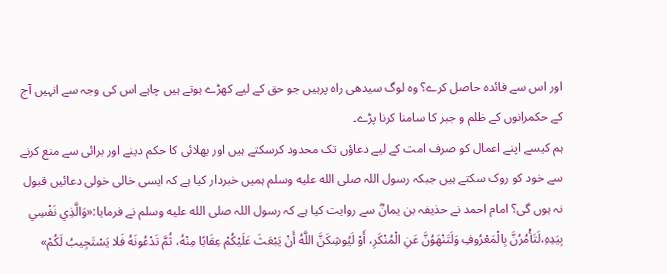اور اس سے فائدہ حاصل کرے؟ وہ لوگ سیدھی راہ پرہیں جو حق کے لیے کھڑے ہوتے ہیں چاہے اس کی وجہ سے انہیں آج کے حکمرانوں کے ظلم و جبر کا سامنا کرنا پڑے۔
ہم کیسے اپنے اعمال کو صرف امت کے لیے دعاؤں تک محدود کرسکتے ہیں اور بھلائی کا حکم دینے اور برائی سے منع کرنے سے خود کو روک سکتے ہیں جبکہ رسول اللہ صلى الله عليه وسلم ہمیں خبردار کیا ہے کہ ایسی خالی خولی دعائیں قبول نہ ہوں گی؟ امام احمد نے حذیفہ بن یمانؓ سے روایت کیا ہے کہ رسول اللہ صلى الله عليه وسلم نے فرمایا:«وَالَّذِي نَفْسِي بِيَدِهِ،لَتَأْمُرُنَّ بِالْمَعْرُوفِ وَلَتَنْهَوُنَّ عَنِ الْمُنْكَرِ، أَوْ لَيُوشِكَنَّ اللَّهُ أَنْ يَبْعَثَ عَلَيْكُمْ عِقَابًا مِنْهُ، ثُمَّ تَدْعُونَهُ فَلا يَسْتَجِيبُ لَكُمْ»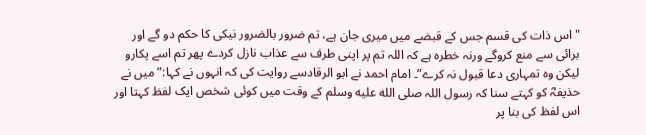"اس ذات کی قسم جس کے قبضے میں میری جان ہے، تم ضرور بالضرور نیکی کا حکم دو گے اور برائی سے منع کروگے ورنہ خطرہ ہے کہ اللہ تم پر اپنی طرف سے عذاب نازل کردے پھر تم اسے پکارو لیکن وہ تمہاری دعا قبول نہ کرے”۔ امام احمد نے ابو الرقادسے روایت کی کہ انہوں نے کہا:” میں نے حذیفہؓ کو کہتے سنا کہ رسول اللہ صلى الله عليه وسلم کے وقت میں کوئی شخص ایک لفظ کہتا اور اس لفظ کی بنا پر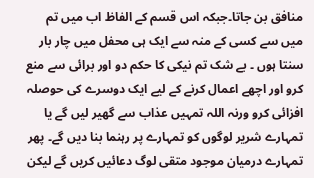منافق بن جاتا۔جبکہ اس قسم کے الفاظ اب میں تم میں سے کسی کے منہ سے ایک ہی محفل میں چار بار سنتا ہوں ۔ بے شک تم نیکی کا حکم دو اور برائی سے منع کرو اور اچھے اعمال کرنے کے لیے ایک دوسرے کی حوصلہ افزائی کرو ورنہ اللہ تمہیں عذاب سے گھیر لیں گے یا تمہارے شریر لوگوں کو تمہارے پر رہنما بنا دیں گے۔ پھر تمہارے درمیان موجود متقی لوگ دعائیں کریں گے لیکن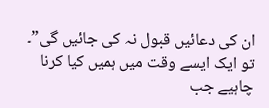ان کی دعائیں قبول نہ کی جائیں گی”۔ تو ایک ایسے وقت میں ہمیں کیا کرنا چاہیے جب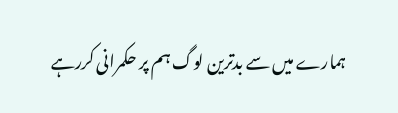ہمارے میں سے بدترین لوگ ہم پر حکمرانی کررہے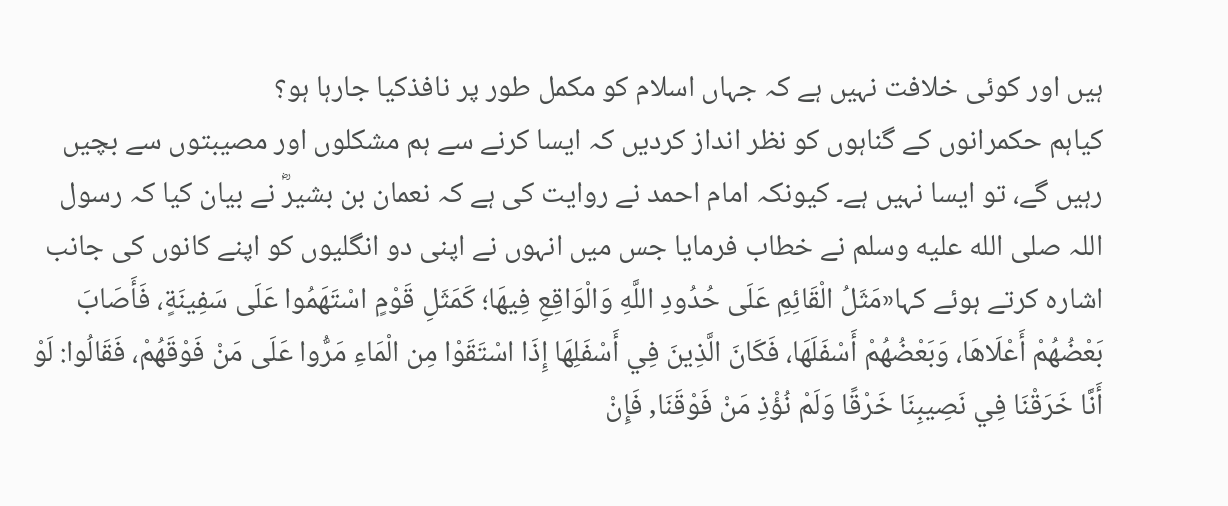ہیں اور کوئی خلافت نہیں ہے کہ جہاں اسلام کو مکمل طور پر نافذکیا جارہا ہو؟
کیاہم حکمرانوں کے گناہوں کو نظر انداز کردیں کہ ایسا کرنے سے ہم مشکلوں اور مصیبتوں سے بچیں رہیں گے، تو ایسا نہیں ہے۔ کیونکہ امام احمد نے روایت کی ہے کہ نعمان بن بشیرؓ نے بیان کیا کہ رسول اللہ صلى الله عليه وسلم نے خطاب فرمایا جس میں انہوں نے اپنی دو انگلیوں کو اپنے کانوں کی جانب اشارہ کرتے ہوئے کہا«مَثَلُ الْقَائِمِ عَلَى حُدُودِ اللَّهِ وَالْوَاقِعِ فِيهَا؛ كَمَثَلِ قَوْمٍ اسْتَهَمُوا عَلَى سَفِينَةٍ، فَأَصَابَ بَعْضُهُمْ أَعْلَاهَا، وَبَعْضُهُمْ أَسْفَلَهَا، فَكَانَ الَّذِينَ فِي أَسْفَلِهَا إِذَا اسْتَقَوْا مِن الْمَاءِ مَرُّوا عَلَى مَنْ فَوْقَهُمْ، فَقَالُوا: لَوْ أَنَّا خَرَقْنَا فِي نَصِيبِنَا خَرْقًا وَلَمْ نُؤْذِ مَنْ فَوْقَنَا, فَإِنْ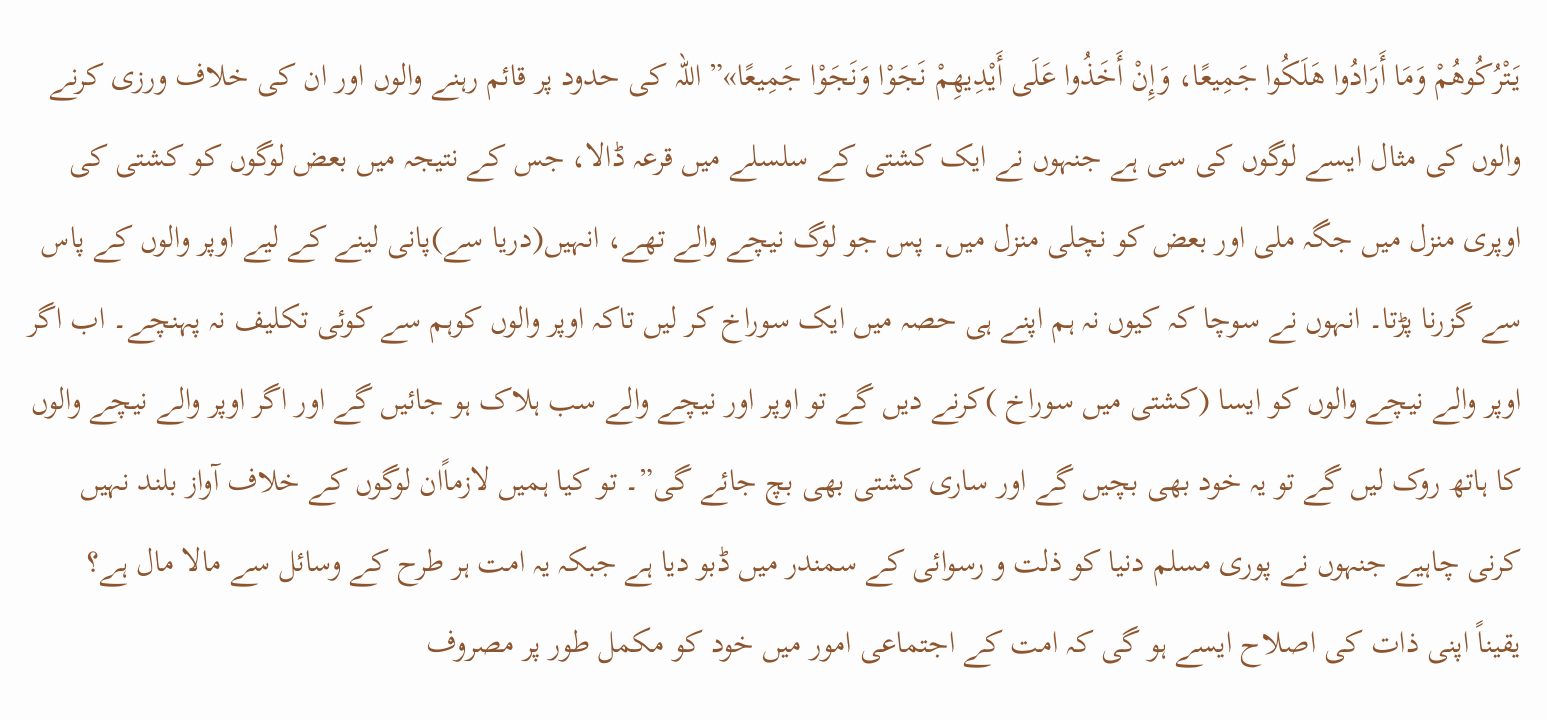يَتْرُكُوهُمْ وَمَا أَرَادُوا هَلَكُوا جَمِيعًا، وَإِنْ أَخَذُوا عَلَى أَيْدِيهِمْ نَجَوْا وَنَجَوْا جَمِيعًا»” اللہ کی حدود پر قائم رہنے والوں اور ان کی خلاف ورزی کرنے والوں کی مثال ایسے لوگوں کی سی ہے جنہوں نے ایک کشتی کے سلسلے میں قرعہ ڈالا، جس کے نتیجہ میں بعض لوگوں کو کشتی کی اوپری منزل میں جگہ ملی اور بعض کو نچلی منزل میں۔ پس جو لوگ نیچے والے تھے، انہیں(دریا سے)پانی لینے کے لیے اوپر والوں کے پاس سے گزرنا پڑتا۔ انہوں نے سوچا کہ کیوں نہ ہم اپنے ہی حصہ میں ایک سوراخ کر لیں تاکہ اوپر والوں کوہم سے کوئی تکلیف نہ پہنچے۔ اب اگر اوپر والے نیچے والوں کو ایسا (کشتی میں سوراخ )کرنے دیں گے تو اوپر اور نیچے والے سب ہلاک ہو جائیں گے اور اگر اوپر والے نیچے والوں کا ہاتھ روک لیں گے تو یہ خود بھی بچیں گے اور ساری کشتی بھی بچ جائے گی”۔ تو کیا ہمیں لازماًان لوگوں کے خلاف آواز بلند نہیں کرنی چاہیے جنہوں نے پوری مسلم دنیا کو ذلت و رسوائی کے سمندر میں ڈبو دیا ہے جبکہ یہ امت ہر طرح کے وسائل سے مالا مال ہے؟
یقیناً اپنی ذات کی اصلاح ایسے ہو گی کہ امت کے اجتماعی امور میں خود کو مکمل طور پر مصروف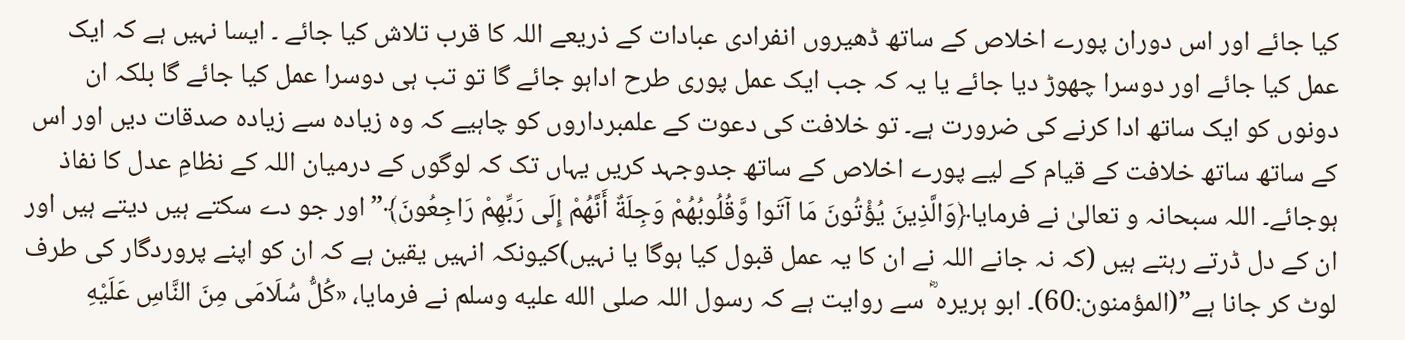کیا جائے اور اس دوران پورے اخلاص کے ساتھ ڈھیروں انفرادی عبادات کے ذریعے اللہ کا قرب تلاش کیا جائے ۔ ایسا نہیں ہے کہ ایک عمل کیا جائے اور دوسرا چھوڑ دیا جائے یا یہ کہ جب ایک عمل پوری طرح اداہو جائے گا تو تب ہی دوسرا عمل کیا جائے گا بلکہ ان دونوں کو ایک ساتھ ادا کرنے کی ضرورت ہے۔ تو خلافت کی دعوت کے علمبرداروں کو چاہیے کہ وہ زیادہ سے زیادہ صدقات دیں اور اس کے ساتھ ساتھ خلافت کے قیام کے لیے پورے اخلاص کے ساتھ جدوجہد کریں یہاں تک کہ لوگوں کے درمیان اللہ کے نظامِ عدل کا نفاذ ہوجائے۔ اللہ سبحانہ و تعالیٰ نے فرمایا﴿وَالَّذِينَ يُؤْتُونَ مَا آتَوا وَّقُلُوبُهُمْ وَجِلَةٌ أَنَّهُمْ إِلَى رَبِّهِمْ رَاجِعُونَ﴾”اور جو دے سکتے ہیں دیتے ہیں اور ان کے دل ڈرتے رہتے ہیں (کہ نہ جانے اللہ نے ان کا یہ عمل قبول کیا ہوگا یا نہیں)کیونکہ انہیں یقین ہے کہ ان کو اپنے پروردگار کی طرف لوٹ کر جانا ہے”(المؤمنون:60)۔ ابو ہریرہ ؓ سے روایت ہے کہ رسول اللہ صلى الله عليه وسلم نے فرمایا، «كُلُّ سُلَامَى مِنَ النَّاسِ عَلَيْهِ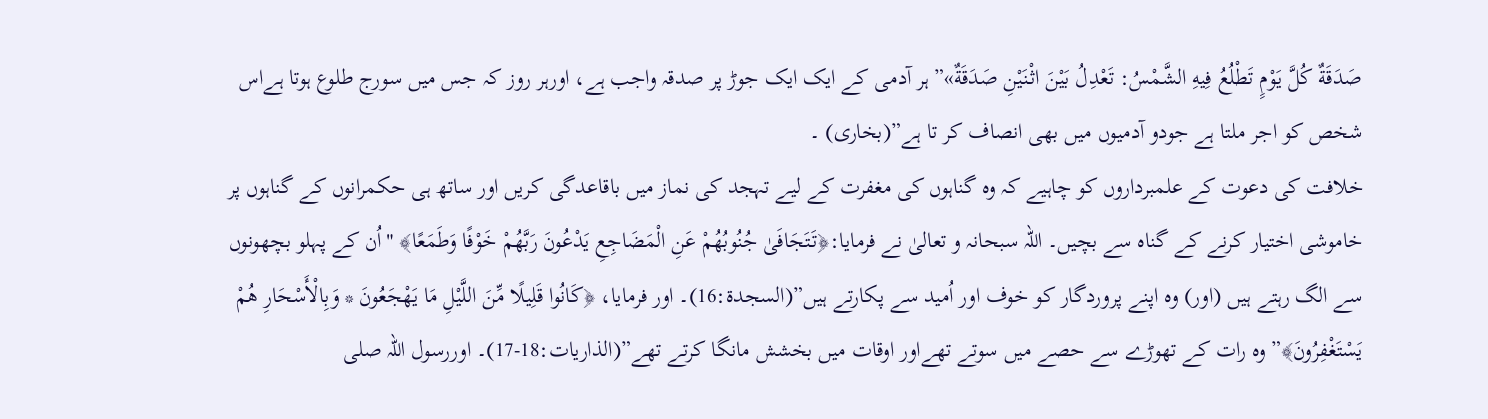صَدَقَةٌ كُلَّ يَوْمٍ تَطْلُعُ فِيهِ الشَّمْسُ: تَعْدِلُ بَيْنَ اثْنَيْنِ صَدَقَةٌ»” ہر آدمی کے ایک ایک جوڑ پر صدقہ واجب ہے، اورہر روز کہ جس میں سورج طلوع ہوتا ہےاس شخص کو اجر ملتا ہے جودو آدمیوں میں بھی انصاف کر تا ہے”(بخاری) ۔
خلافت کی دعوت کے علمبرداروں کو چاہیے کہ وہ گناہوں کی مغفرت کے لیے تہجد کی نماز میں باقاعدگی کریں اور ساتھ ہی حکمرانوں کے گناہوں پر خاموشی اختیار کرنے کے گناہ سے بچیں۔ اللہ سبحانہ و تعالیٰ نے فرمایا:﴿تَتَجَافَىٰ جُنُوبُهُمْ عَنِ الْمَضَاجِعِ يَدْعُونَ رَبَّهُمْ خَوْفًا وَطَمَعًا﴾ "اُن کے پہلو بچھونوں سے الگ رہتے ہیں (اور) وہ اپنے پروردگار کو خوف اور اُمید سے پکارتے ہیں”(السجدۃ:16)۔ اور فرمایا، ﴿كَانُوا قَلِيلًا مِّنَ اللَّيْلِ مَا يَهْجَعُونَ * وَبِالْأَسْحَارِ هُمْ يَسْتَغْفِرُونَ﴾”وہ رات کے تھوڑے سے حصے میں سوتے تھےاور اوقات میں بخشش مانگا کرتے تھے”(الذاریات:18-17)۔ اوررسول اللہ صلى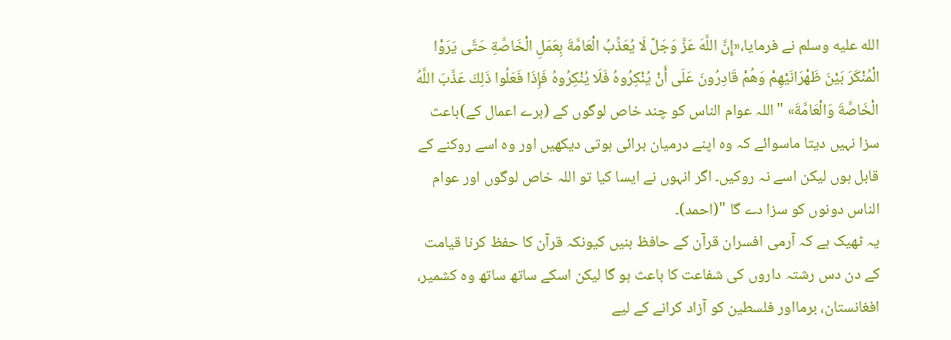الله عليه وسلم نے فرمایا،«إِنَّ اللَّهَ عَزَّ وَجَلَّ لَا يُعَذِّبُ الْعَامَّةَ بِعَمَلِ الْخَاصَّةِ حَتَّى يَرَوْا الْمُنْكَرَ بَيْنَ ظَهْرَانَيْهِمْ وَهُمْ قَادِرُونَ عَلَى أَنْ يُنْكِرُوهُ فَلَا يُنْكِرُوهُ فَإِذَا فَعَلُوا ذَلِكَ عَذَّبَ اللَّهُ الْخَاصَّةَ وَالْعَامَّةَ» "اللہ عوام الناس کو چند خاص لوگوں کے (برے اعمال کے)باعث سزا نہیں دیتا ماسوائے کہ وہ اپنے درمیان برائی ہوتی دیکھیں اور وہ اسے روکنے کے قابل ہوں لیکن اسے نہ روکیں۔ اگر انہوں نے ایسا کیا تو اللہ خاص لوگوں اور عوام الناس دونوں کو سزا دے گا "(احمد)۔
یہ ٹھیک ہے کہ آرمی افسران قرآن کے حافظ بنیں کیونکہ قرآن کا حفظ کرنا قیامت کے دن دس رشتہ داروں کی شفاعت کا باعث ہو گا لیکن اسکے ساتھ ساتھ وہ کشمیر، افغانستان، برمااور فلسطین کو آزاد کرانے کے لیے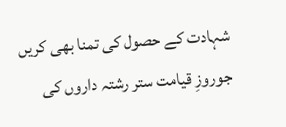شہادت کے حصول کی تمنا بھی کریں جوروزِ قیامت ستر رشتہ داروں کی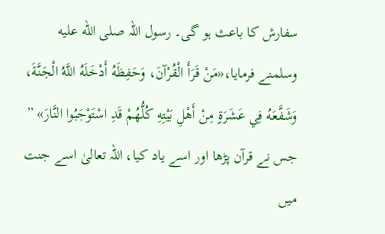سفارش کا باعث ہو گی۔ رسول اللہ صلى الله عليه وسلمنے فرمایا،«مَنْ قَرَأَ الْقُرْآنَ، وَحَفِظَهُ أَدْخَلَهُ اللَّهُ الْجَنَّةَ، وَشَفَّعَهُ فِي عَشَرَةٍ مِنْ أَهْلِ بَيْتِهِ كُلُّهُمْ قَدِ اسْتَوْجَبُوا النَّارَ» ” جس نے قرآن پڑھا اور اسے یاد کیا، اللہ تعالیٰ اسے جنت میں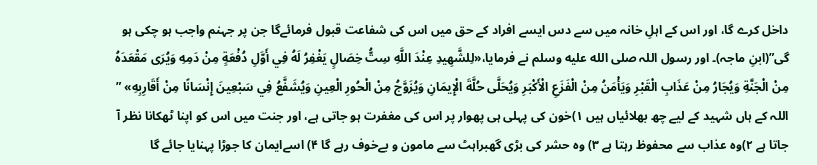داخل کرے گا، اور اس کے اہلِ خانہ میں سے دس ایسے افراد کے حق میں اس کی شفاعت قبول فرمائےگا جن پر جہنم واجب ہو چکی ہو گی”(ابنِ ماجہ)۔ اور رسول اللہ صلى الله عليه وسلم نے فرمایا،«لِلشَّهِيدِ عِنْدَ اللَّهِ سِتُّ خِصَالٍ يَغْفِرُ لَهُ فِي أَوَّلِ دُفْعَةٍ مِنْ دَمِهِ وَيُرَى مَقْعَدَهُ مِنْ الْجَنَّةِ وَيُجَارُ مِنْ عَذَابِ الْقَبْرِ وَيَأْمَنُ مِنْ الْفَزَعِ الْأَكْبَرِ وَيُحَلَّى حُلَّةَ الْإِيمَانِ وَيُزَوَّجُ مِنْ الْحُورِ الْعِينِ وَيُشَفَّعُ فِي سَبْعِينَ إِنْسَانًا مِنْ أَقَارِبِهِ» ” اللہ کے ہاں شہید کے لیے چھ بھلائیاں ہیں ۱)خون کی پہلی ہی پھوار پر اس کی مغفرت ہو جاتی ہے، اور جنت میں اس کو اپنا ٹھکانا نظر آ جاتا ہے ۲)وہ عذاب سے محفوظ رہتا ہے ۳) وہ حشر کی بڑی گھبراہٹ سے مامون و بےخوف رہے گا ۴) اسےایمان کا جوڑا پہنایا جائے گا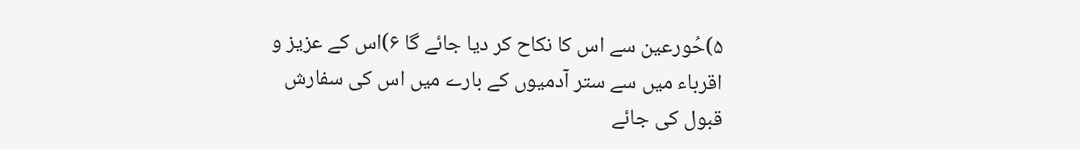۵)حُورعین سے اس کا نکاح کر دیا جائے گا ۶)اس کے عزیز و اقرباء میں سے ستر آدمیوں کے بارے میں اس کی سفارش قبول کی جائے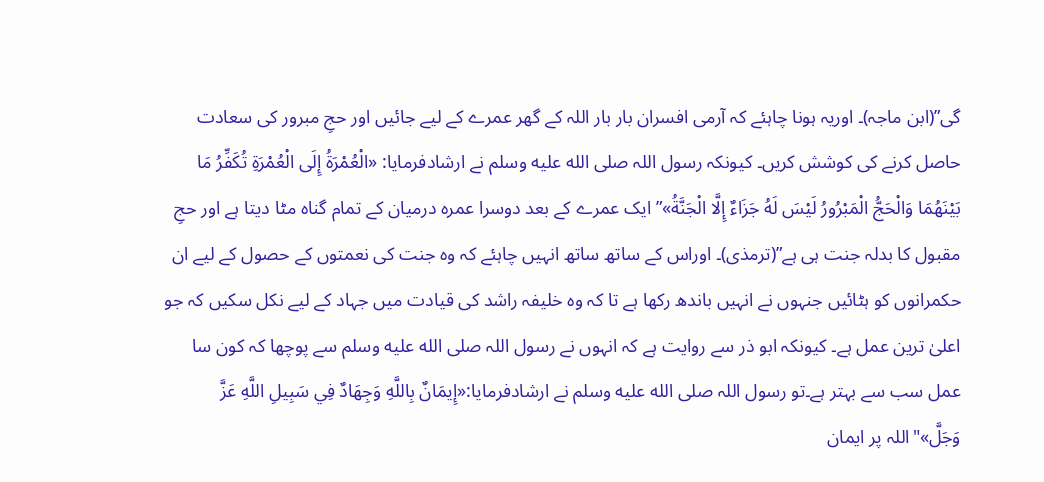گی”(ابن ماجہ)۔ اوریہ ہونا چاہئے کہ آرمی افسران بار بار اللہ کے گھر عمرے کے لیے جائیں اور حجِ مبرور کی سعادت حاصل کرنے کی کوشش کریں۔ کیونکہ رسول اللہ صلى الله عليه وسلم نے ارشادفرمایا: «الْعُمْرَةُ إِلَى الْعُمْرَةِ تُكَفِّرُ مَا بَيْنَهُمَا وَالْحَجُّ الْمَبْرُورُ لَيْسَ لَهُ جَزَاءٌ إِلَّا الْجَنَّةُ»” ایک عمرے کے بعد دوسرا عمرہ درمیان کے تمام گناہ مٹا دیتا ہے اور حجِ مقبول کا بدلہ جنت ہی ہے”(ترمذی)۔ اوراس کے ساتھ ساتھ انہیں چاہئے کہ وہ جنت کی نعمتوں کے حصول کے لیے ان حکمرانوں کو ہٹائیں جنہوں نے انہیں باندھ رکھا ہے تا کہ وہ خلیفہ راشد کی قیادت میں جہاد کے لیے نکل سکیں کہ جو اعلیٰ ترین عمل ہے۔ کیونکہ ابو ذر سے روایت ہے کہ انہوں نے رسول اللہ صلى الله عليه وسلم سے پوچھا کہ کون سا عمل سب سے بہتر ہے۔تو رسول اللہ صلى الله عليه وسلم نے ارشادفرمایا:«إِيمَانٌ بِاللَّهِ وَجِهَادٌ فِي سَبِيلِ اللَّهِ عَزَّ وَجَلَّ»"اللہ پر ایمان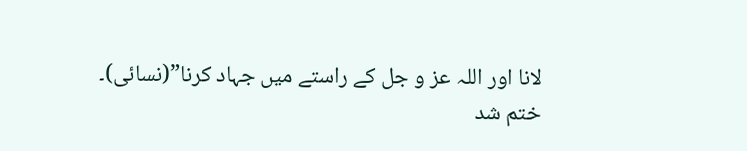لانا اور اللہ عز و جل کے راستے میں جہاد کرنا”(نسائی)۔
ختم شد